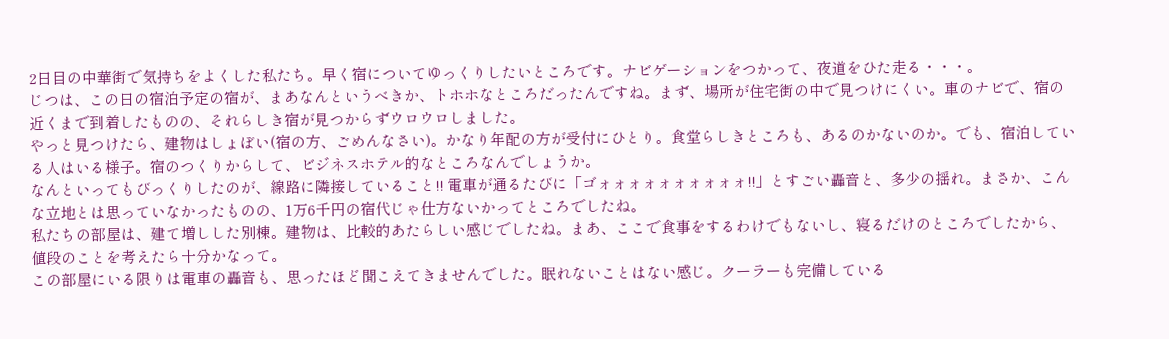2日目の中華街で気持ちをよくした私たち。早く宿についてゆっくりしたいところです。ナビゲーションをつかって、夜道をひた走る・・・。
じつは、この日の宿泊予定の宿が、まあなんというべきか、トホホなところだったんですね。まず、場所が住宅街の中で見つけにくい。車のナビで、宿の近くまで到着したものの、それらしき宿が見つからずウロウロしました。
やっと見つけたら、建物はしょぼい(宿の方、ごめんなさい)。かなり年配の方が受付にひとり。食堂らしきところも、あるのかないのか。でも、宿泊している人はいる様子。宿のつくりからして、ビジネスホテル的なところなんでしょうか。
なんといってもびっくりしたのが、線路に隣接していること!! 電車が通るたびに「ゴォォォォォォォォォォ!!」とすごい轟音と、多少の揺れ。まさか、こんな立地とは思っていなかったものの、1万6千円の宿代じゃ仕方ないかってところでしたね。
私たちの部屋は、建て増しした別棟。建物は、比較的あたらしい感じでしたね。まあ、ここで食事をするわけでもないし、寝るだけのところでしたから、値段のことを考えたら十分かなって。
この部屋にいる限りは電車の轟音も、思ったほど聞こえてきませんでした。眠れないことはない感じ。クーラーも完備している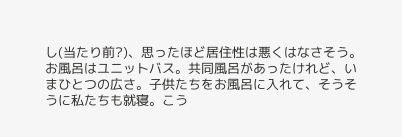し(当たり前?)、思ったほど居住性は悪くはなさそう。
お風呂はユニットバス。共同風呂があったけれど、いまひとつの広さ。子供たちをお風呂に入れて、そうそうに私たちも就寝。こう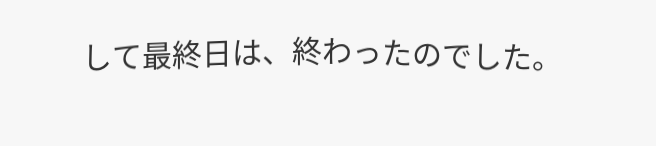して最終日は、終わったのでした。